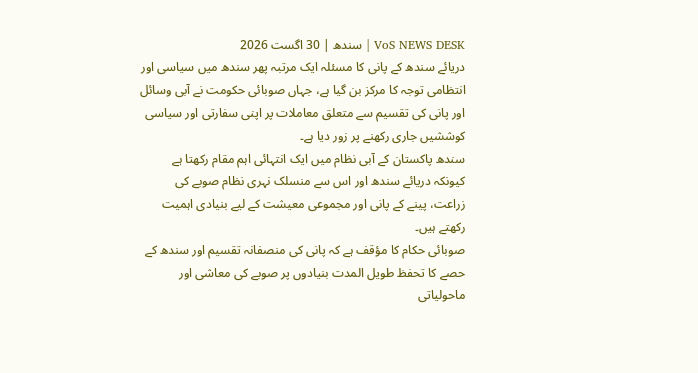VoS NEWS DESK | سندھ | 30 اگست 2026
دریائے سندھ کے پانی کا مسئلہ ایک مرتبہ پھر سندھ میں سیاسی اور انتظامی توجہ کا مرکز بن گیا ہے، جہاں صوبائی حکومت نے آبی وسائل اور پانی کی تقسیم سے متعلق معاملات پر اپنی سفارتی اور سیاسی کوششیں جاری رکھنے پر زور دیا ہے۔
سندھ پاکستان کے آبی نظام میں ایک انتہائی اہم مقام رکھتا ہے کیونکہ دریائے سندھ اور اس سے منسلک نہری نظام صوبے کی زراعت، پینے کے پانی اور مجموعی معیشت کے لیے بنیادی اہمیت رکھتے ہیں۔
صوبائی حکام کا مؤقف ہے کہ پانی کی منصفانہ تقسیم اور سندھ کے حصے کا تحفظ طویل المدت بنیادوں پر صوبے کی معاشی اور ماحولیاتی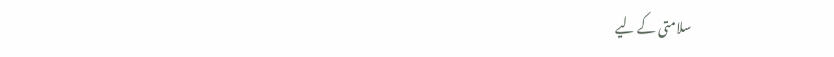سلامتی کے لیے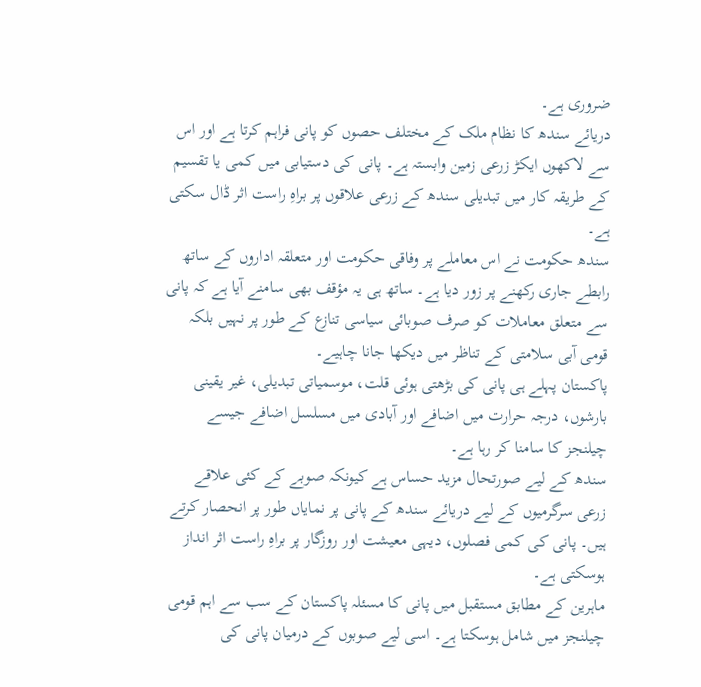ضروری ہے۔
دریائے سندھ کا نظام ملک کے مختلف حصوں کو پانی فراہم کرتا ہے اور اس سے لاکھوں ایکڑ زرعی زمین وابستہ ہے۔ پانی کی دستیابی میں کمی یا تقسیم کے طریقہ کار میں تبدیلی سندھ کے زرعی علاقوں پر براہِ راست اثر ڈال سکتی ہے۔
سندھ حکومت نے اس معاملے پر وفاقی حکومت اور متعلقہ اداروں کے ساتھ رابطے جاری رکھنے پر زور دیا ہے۔ ساتھ ہی یہ مؤقف بھی سامنے آیا ہے کہ پانی سے متعلق معاملات کو صرف صوبائی سیاسی تنازع کے طور پر نہیں بلکہ قومی آبی سلامتی کے تناظر میں دیکھا جانا چاہیے۔
پاکستان پہلے ہی پانی کی بڑھتی ہوئی قلت، موسمیاتی تبدیلی، غیر یقینی بارشوں، درجہ حرارت میں اضافے اور آبادی میں مسلسل اضافے جیسے چیلنجز کا سامنا کر رہا ہے۔
سندھ کے لیے صورتحال مزید حساس ہے کیونکہ صوبے کے کئی علاقے زرعی سرگرمیوں کے لیے دریائے سندھ کے پانی پر نمایاں طور پر انحصار کرتے ہیں۔ پانی کی کمی فصلوں، دیہی معیشت اور روزگار پر براہِ راست اثر انداز ہوسکتی ہے۔
ماہرین کے مطابق مستقبل میں پانی کا مسئلہ پاکستان کے سب سے اہم قومی چیلنجز میں شامل ہوسکتا ہے۔ اسی لیے صوبوں کے درمیان پانی کی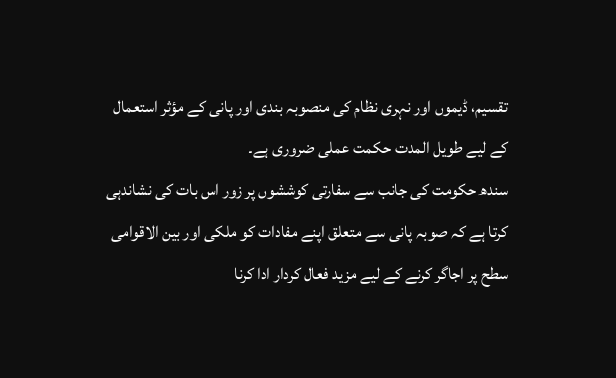تقسیم، ڈیموں اور نہری نظام کی منصوبہ بندی اور پانی کے مؤثر استعمال کے لیے طویل المدت حکمت عملی ضروری ہے۔
سندھ حکومت کی جانب سے سفارتی کوششوں پر زور اس بات کی نشاندہی کرتا ہے کہ صوبہ پانی سے متعلق اپنے مفادات کو ملکی اور بین الاقوامی سطح پر اجاگر کرنے کے لیے مزید فعال کردار ادا کرنا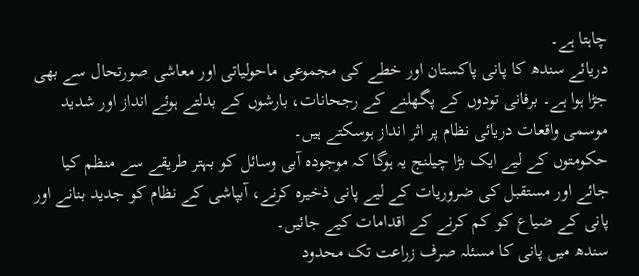چاہتا ہے۔
دریائے سندھ کا پانی پاکستان اور خطے کی مجموعی ماحولیاتی اور معاشی صورتحال سے بھی جڑا ہوا ہے۔ برفانی تودوں کے پگھلنے کے رجحانات، بارشوں کے بدلتے ہوئے انداز اور شدید موسمی واقعات دریائی نظام پر اثر انداز ہوسکتے ہیں۔
حکومتوں کے لیے ایک بڑا چیلنج یہ ہوگا کہ موجودہ آبی وسائل کو بہتر طریقے سے منظم کیا جائے اور مستقبل کی ضروریات کے لیے پانی ذخیرہ کرنے، آبپاشی کے نظام کو جدید بنانے اور پانی کے ضیاع کو کم کرنے کے اقدامات کیے جائیں۔
سندھ میں پانی کا مسئلہ صرف زراعت تک محدود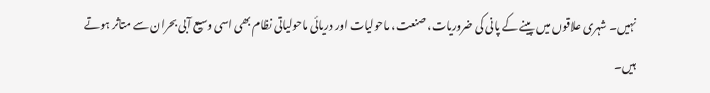نہیں۔ شہری علاقوں میں پینے کے پانی کی ضروریات، صنعت، ماحولیات اور دریائی ماحولیاتی نظام بھی اسی وسیع آبی بحران سے متاثر ہوتے ہیں۔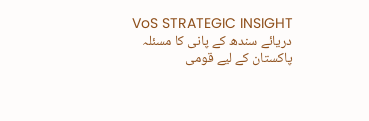VoS STRATEGIC INSIGHT
دریائے سندھ کے پانی کا مسئلہ پاکستان کے لیے قومی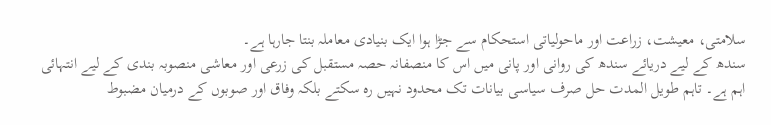سلامتی، معیشت، زراعت اور ماحولیاتی استحکام سے جڑا ہوا ایک بنیادی معاملہ بنتا جارہا ہے۔
سندھ کے لیے دریائے سندھ کی روانی اور پانی میں اس کا منصفانہ حصہ مستقبل کی زرعی اور معاشی منصوبہ بندی کے لیے انتہائی اہم ہے۔ تاہم طویل المدت حل صرف سیاسی بیانات تک محدود نہیں رہ سکتے بلکہ وفاق اور صوبوں کے درمیان مضبوط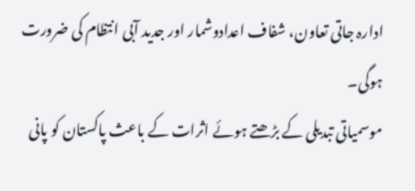ادارہ جاتی تعاون، شفاف اعدادوشمار اور جدید آبی انتظام کی ضرورت ہوگی۔
موسمیاتی تبدیلی کے بڑھتے ہوئے اثرات کے باعث پاکستان کو پانی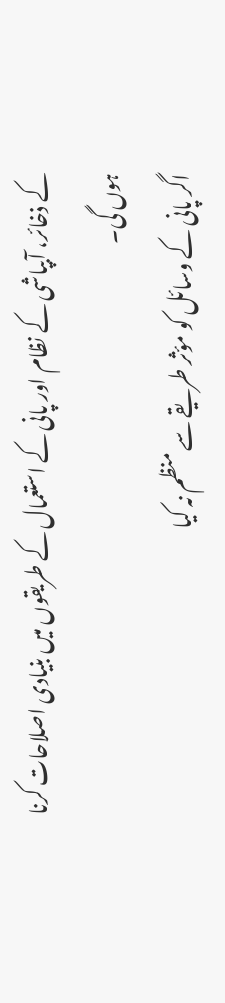کے ذخائر، آبپاشی کے نظام اور پانی کے استعمال کے طریقوں میں بنیادی اصلاحات کرنا ہوں گی۔
اگر پانی کے وسائل کو مؤثر طریقے سے منظم نہ کیا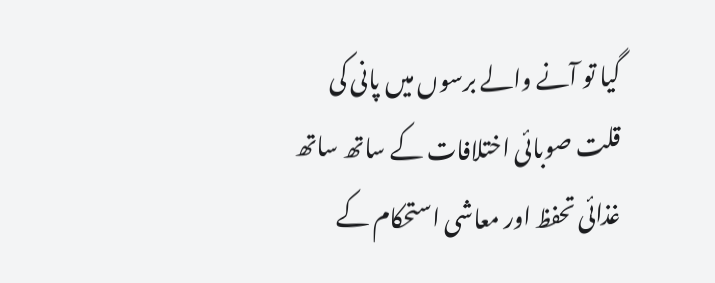گیا تو آنے والے برسوں میں پانی کی قلت صوبائی اختلافات کے ساتھ ساتھ غذائی تحفظ اور معاشی استحکام کے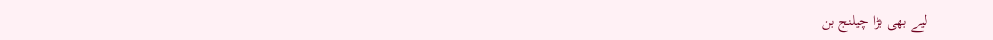لیے بھی بڑا چیلنج بن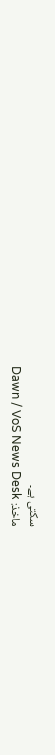سکتی ہے۔
ماخذ: Dawn / VoS News Desk